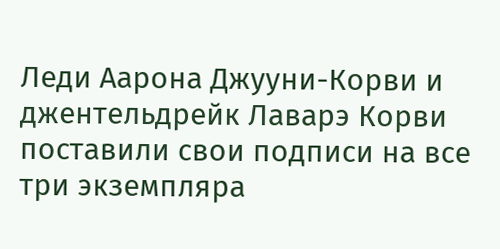Леди Аарона Джууни-Корви и джентельдрейк Лаварэ Корви поставили свои подписи на все три экземпляра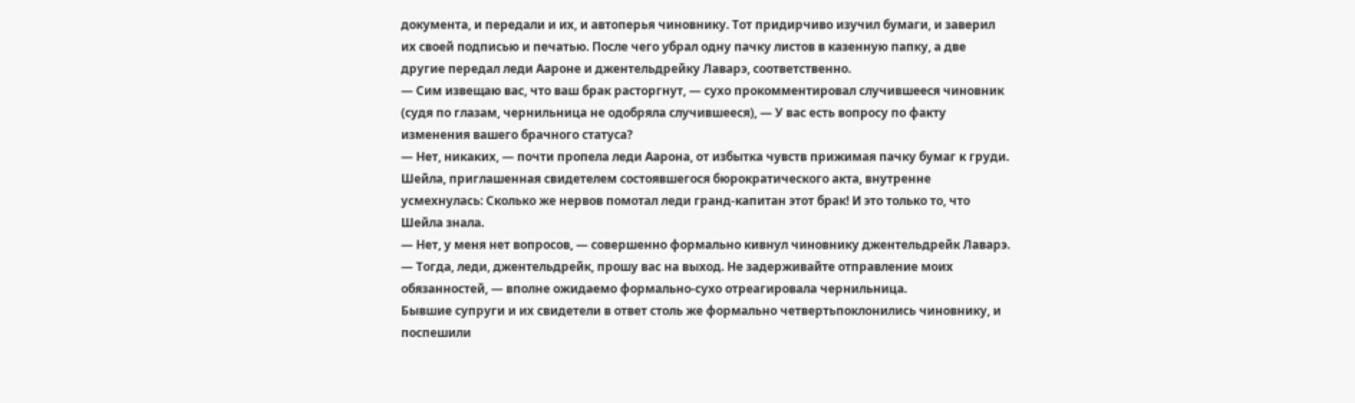документа, и передали и их, и автоперья чиновнику. Тот придирчиво изучил бумаги, и заверил их своей подписью и печатью. После чего убрал одну пачку листов в казенную папку, а две другие передал леди Аароне и джентельдрейку Лаварэ, соответственно.
— Сим извещаю вас, что ваш брак расторгнут, — сухо прокомментировал случившееся чиновник (судя по глазам, чернильница не одобряла случившееся), — У вас есть вопросу по факту изменения вашего брачного статуса?
— Нет, никаких, — почти пропела леди Аарона, от избытка чувств прижимая пачку бумаг к груди. Шейла, приглашенная свидетелем состоявшегося бюрократического акта, внутренне усмехнулась: Сколько же нервов помотал леди гранд-капитан этот брак! И это только то, что Шейла знала.
— Нет, у меня нет вопросов, — совершенно формально кивнул чиновнику джентельдрейк Лаварэ.
— Тогда, леди, джентельдрейк, прошу вас на выход. Не задерживайте отправление моих обязанностей, — вполне ожидаемо формально-сухо отреагировала чернильница.
Бывшие супруги и их свидетели в ответ столь же формально четвертьпоклонились чиновнику, и поспешили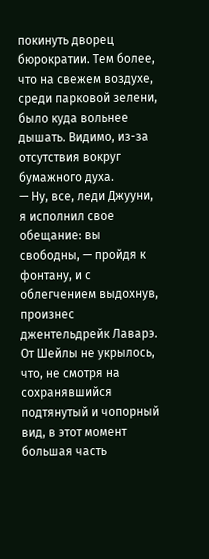покинуть дворец бюрократии. Тем более, что на свежем воздухе, среди парковой зелени, было куда вольнее дышать. Видимо, из-за отсутствия вокруг бумажного духа.
— Ну, все, леди Джууни, я исполнил свое обещание: вы свободны, — пройдя к фонтану, и с облегчением выдохнув, произнес джентельдрейк Лаварэ. От Шейлы не укрылось, что, не смотря на сохранявшийся подтянутый и чопорный вид, в этот момент большая часть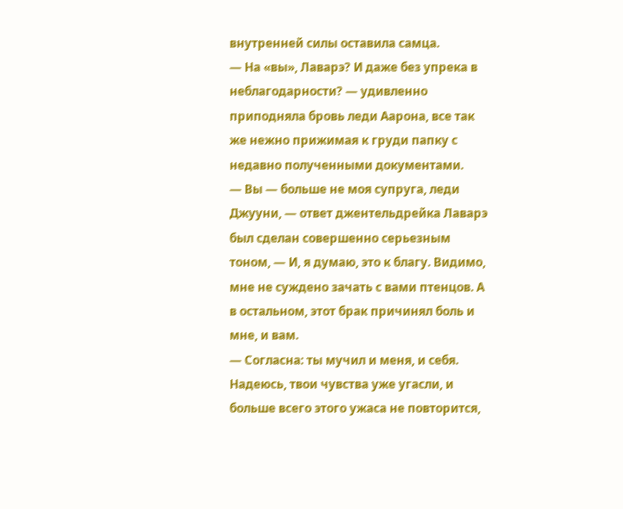внутренней силы оставила самца.
— На «вы», Лаварэ? И даже без упрека в неблагодарности? — удивленно приподняла бровь леди Аарона, все так же нежно прижимая к груди папку с недавно полученными документами.
— Вы — больше не моя супруга, леди Джууни, — ответ джентельдрейка Лаварэ был сделан совершенно серьезным тоном, — И, я думаю, это к благу. Видимо, мне не суждено зачать с вами птенцов. А в остальном, этот брак причинял боль и мне, и вам.
— Согласна: ты мучил и меня, и себя. Надеюсь, твои чувства уже угасли, и больше всего этого ужаса не повторится,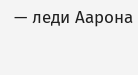— леди Аарона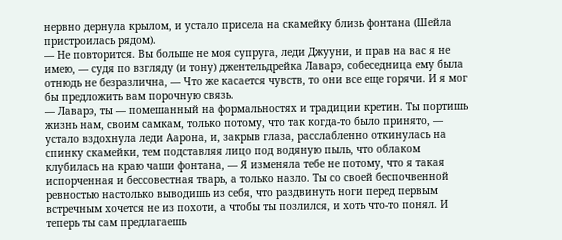нервно дернула крылом, и устало присела на скамейку близь фонтана (Шейла пристроилась рядом).
— Не повторится. Вы больше не моя супруга, леди Джууни, и прав на вас я не имею, — судя по взгляду (и тону) джентельдрейка Лаварэ, собеседница ему была отнюдь не безразлична, — Что же касается чувств, то они все еще горячи. И я мог бы предложить вам порочную связь.
— Лаварэ, ты — помешанный на формальностях и традиции кретин. Ты портишь жизнь нам, своим самкам, только потому, что так когда-то было принято, — устало вздохнула леди Аарона, и, закрыв глаза, расслабленно откинулась на спинку скамейки, тем подставляя лицо под водяную пыль, что облаком клубилась на краю чаши фонтана, — Я изменяла тебе не потому, что я такая испорченная и бессовестная тварь, а только назло. Ты со своей беспочвенной ревностью настолько выводишь из себя, что раздвинуть ноги перед первым встречным хочется не из похоти, а чтобы ты позлился, и хоть что-то понял. И теперь ты сам предлагаешь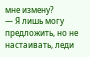мне измену?
— Я лишь могу предложить, но не настаивать, леди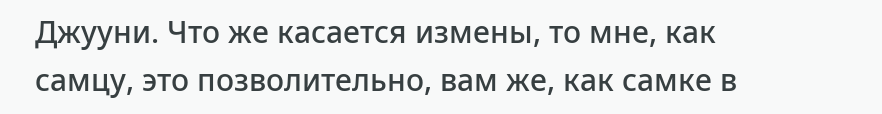Джууни. Что же касается измены, то мне, как самцу, это позволительно, вам же, как самке в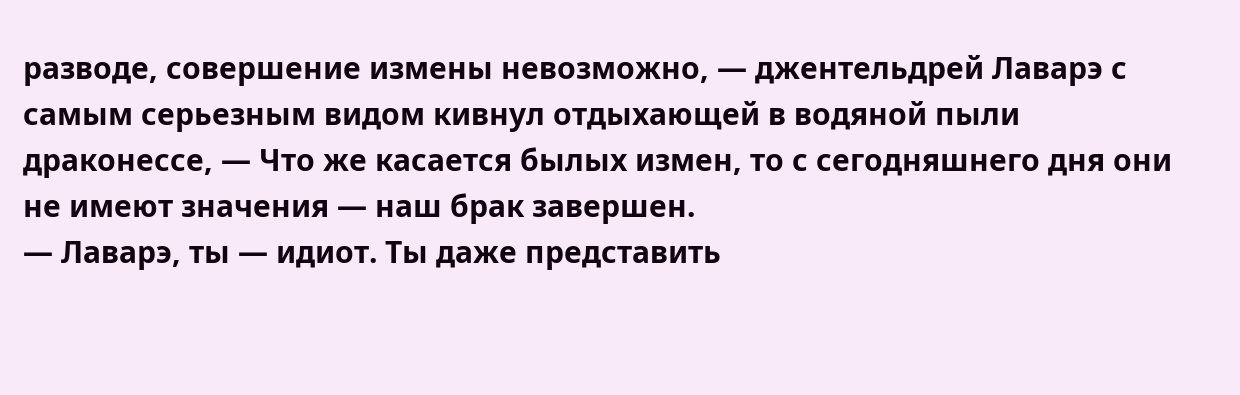разводе, совершение измены невозможно, — джентельдрей Лаварэ с самым серьезным видом кивнул отдыхающей в водяной пыли драконессе, — Что же касается былых измен, то с сегодняшнего дня они не имеют значения — наш брак завершен.
— Лаварэ, ты — идиот. Ты даже представить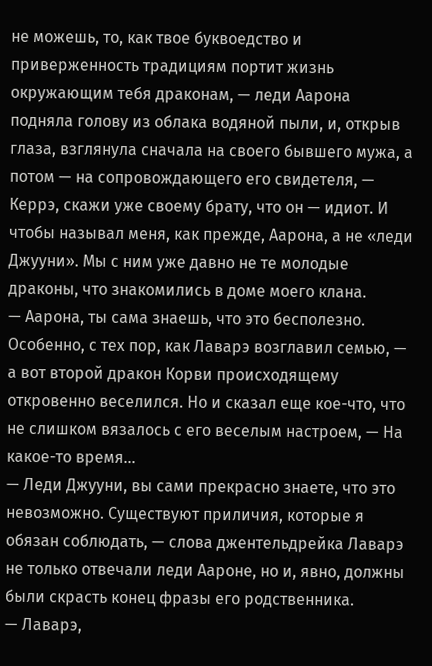не можешь, то, как твое буквоедство и приверженность традициям портит жизнь окружающим тебя драконам, — леди Аарона подняла голову из облака водяной пыли, и, открыв глаза, взглянула сначала на своего бывшего мужа, а потом — на сопровождающего его свидетеля, — Керрэ, скажи уже своему брату, что он — идиот. И чтобы называл меня, как прежде, Аарона, а не «леди Джууни». Мы с ним уже давно не те молодые драконы, что знакомились в доме моего клана.
— Аарона, ты сама знаешь, что это бесполезно. Особенно, с тех пор, как Лаварэ возглавил семью, — а вот второй дракон Корви происходящему откровенно веселился. Но и сказал еще кое-что, что не слишком вязалось с его веселым настроем, — На какое-то время…
— Леди Джууни, вы сами прекрасно знаете, что это невозможно. Существуют приличия, которые я обязан соблюдать, — слова джентельдрейка Лаварэ не только отвечали леди Аароне, но и, явно, должны были скрасть конец фразы его родственника.
— Лаварэ,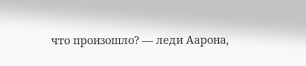что произошло? — леди Аарона,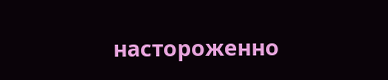настороженно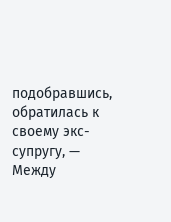подобравшись, обратилась к своему экс-супругу, — Между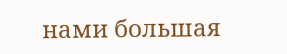нами большая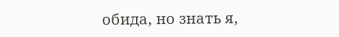обида, но знать я,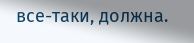все-таки, должна.